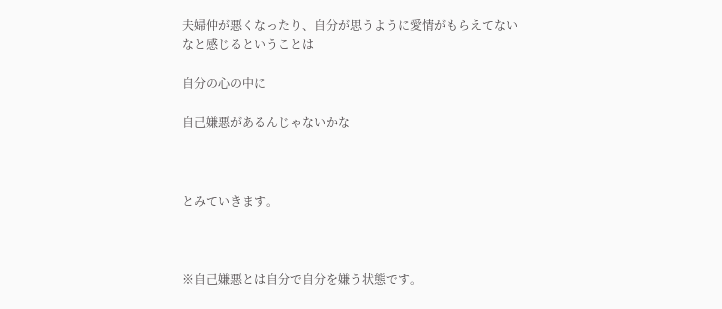夫婦仲が悪くなったり、自分が思うように愛情がもらえてないなと感じるということは

自分の心の中に

自己嫌悪があるんじゃないかな



とみていきます。



※自己嫌悪とは自分で自分を嫌う状態です。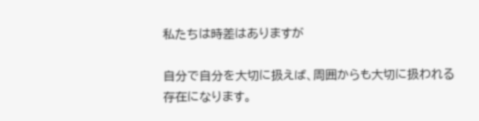私たちは時差はありますが

自分で自分を大切に扱えば、周囲からも大切に扱われる存在になります。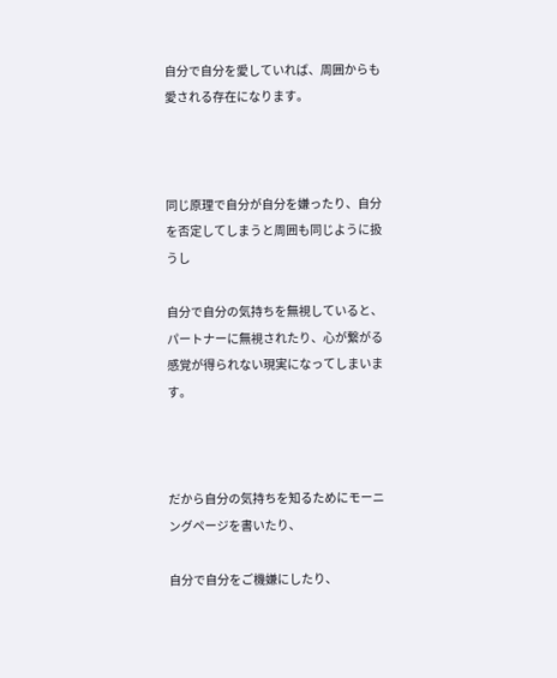自分で自分を愛していれば、周囲からも愛される存在になります。



同じ原理で自分が自分を嫌ったり、自分を否定してしまうと周囲も同じように扱うし

自分で自分の気持ちを無視していると、パートナーに無視されたり、心が繋がる感覚が得られない現実になってしまいます。



だから自分の気持ちを知るためにモーニングページを書いたり、

自分で自分をご機嫌にしたり、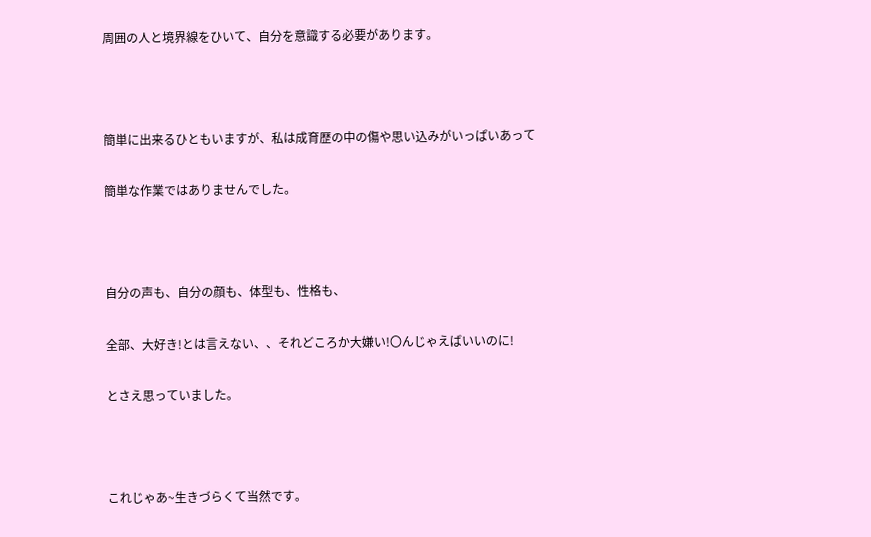周囲の人と境界線をひいて、自分を意識する必要があります。



簡単に出来るひともいますが、私は成育歴の中の傷や思い込みがいっぱいあって

簡単な作業ではありませんでした。



自分の声も、自分の顔も、体型も、性格も、

全部、大好き!とは言えない、、それどころか大嫌い!〇んじゃえばいいのに!

とさえ思っていました。



これじゃあ~生きづらくて当然です。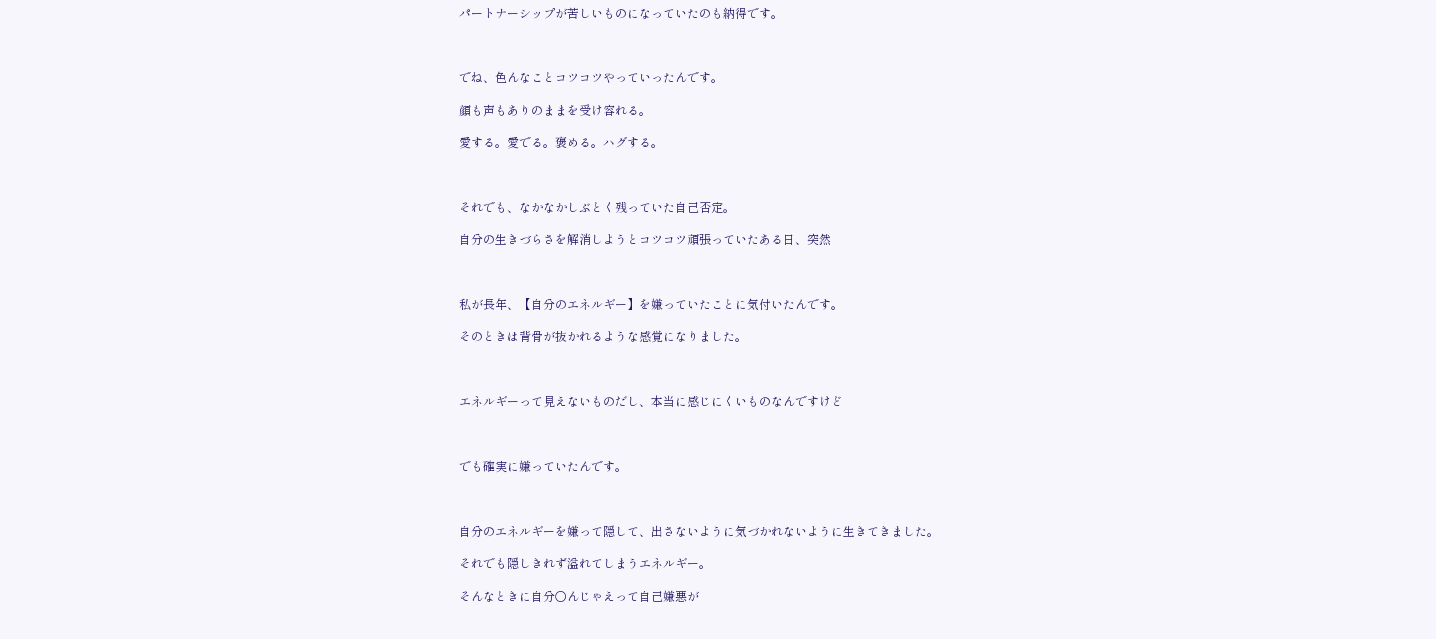パートナーシップが苦しいものになっていたのも納得です。



でね、色んなことコツコツやっていったんです。

顔も声もありのままを受け容れる。

愛する。愛でる。褒める。ハグする。



それでも、なかなかしぶとく残っていた自己否定。

自分の生きづらさを解消しようとコツコツ頑張っていたある日、突然



私が長年、【自分のエネルギー】を嫌っていたことに気付いたんです。

そのときは背骨が抜かれるような感覚になりました。



エネルギーって見えないものだし、本当に感じにくいものなんですけど



でも確実に嫌っていたんです。



自分のエネルギーを嫌って隠して、出さないように気づかれないように生きてきました。

それでも隠しきれず溢れてしまうエネルギー。

そんなときに自分〇んじゃえって自己嫌悪が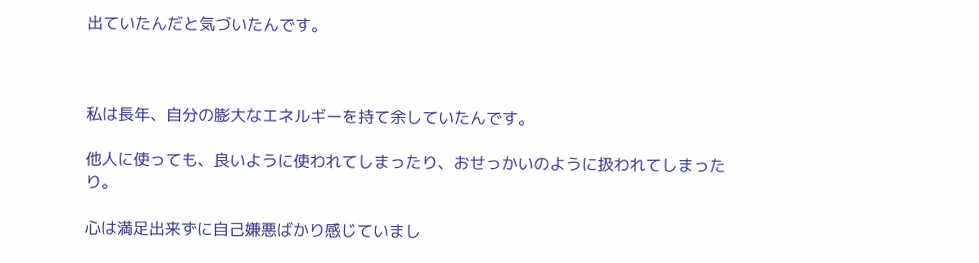出ていたんだと気づいたんです。



私は長年、自分の膨大なエネルギーを持て余していたんです。

他人に使っても、良いように使われてしまったり、おせっかいのように扱われてしまったり。

心は満足出来ずに自己嫌悪ばかり感じていまし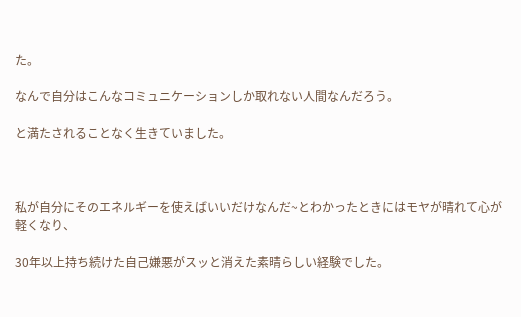た。

なんで自分はこんなコミュニケーションしか取れない人間なんだろう。

と満たされることなく生きていました。



私が自分にそのエネルギーを使えばいいだけなんだ~とわかったときにはモヤが晴れて心が軽くなり、

30年以上持ち続けた自己嫌悪がスッと消えた素晴らしい経験でした。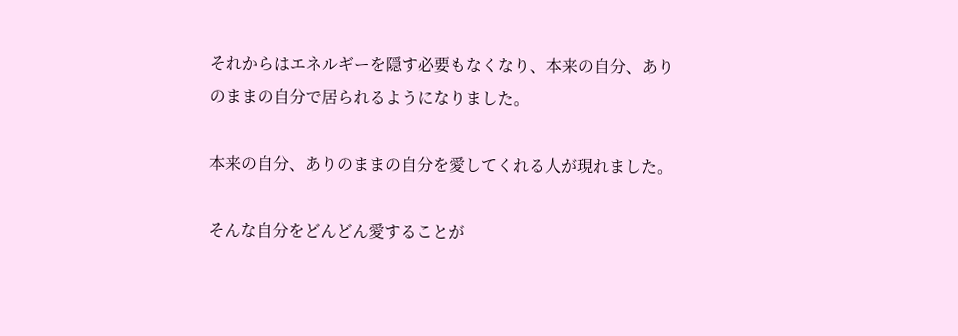それからはエネルギーを隠す必要もなくなり、本来の自分、ありのままの自分で居られるようになりました。

本来の自分、ありのままの自分を愛してくれる人が現れました。

そんな自分をどんどん愛することが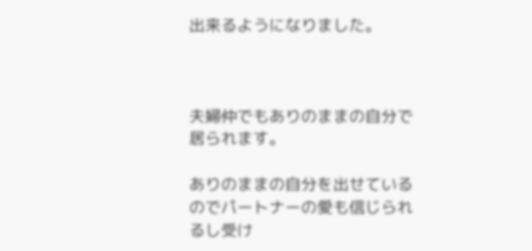出来るようになりました。



夫婦仲でもありのままの自分で居られます。

ありのままの自分を出せているのでパートナーの愛も信じられるし受け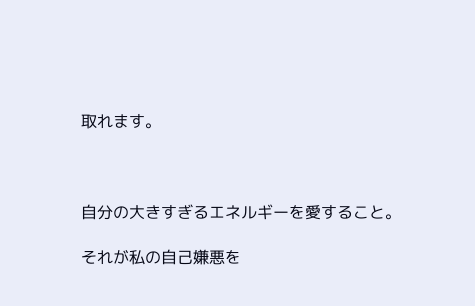取れます。



自分の大きすぎるエネルギーを愛すること。

それが私の自己嫌悪を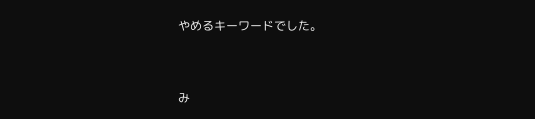やめるキーワードでした。



み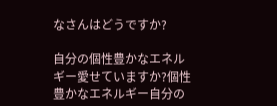なさんはどうですか?

自分の個性豊かなエネルギー愛せていますか?個性豊かなエネルギー自分の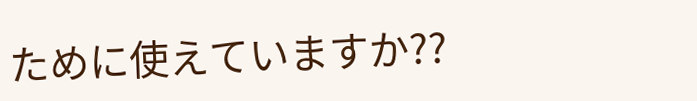ために使えていますか??